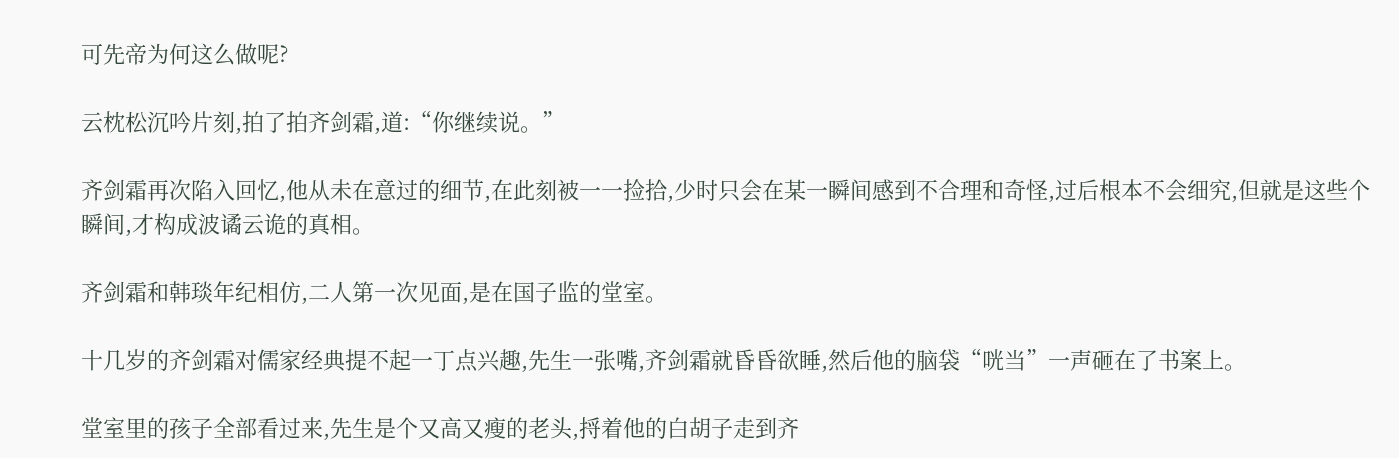可先帝为何这么做呢?

云枕松沉吟片刻,拍了拍齐剑霜,道:“你继续说。”

齐剑霜再次陷入回忆,他从未在意过的细节,在此刻被一一捡拾,少时只会在某一瞬间感到不合理和奇怪,过后根本不会细究,但就是这些个瞬间,才构成波谲云诡的真相。

齐剑霜和韩琰年纪相仿,二人第一次见面,是在国子监的堂室。

十几岁的齐剑霜对儒家经典提不起一丁点兴趣,先生一张嘴,齐剑霜就昏昏欲睡,然后他的脑袋“咣当”一声砸在了书案上。

堂室里的孩子全部看过来,先生是个又高又瘦的老头,捋着他的白胡子走到齐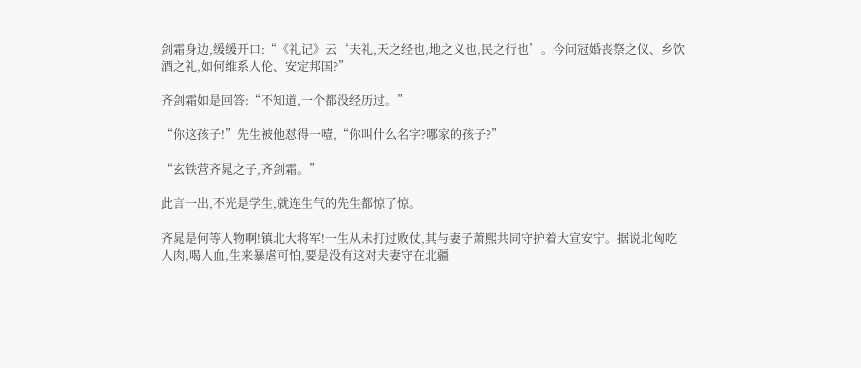剑霜身边,缓缓开口:“《礼记》云‘夫礼,天之经也,地之义也,民之行也’。今问冠婚丧祭之仪、乡饮酒之礼,如何维系人伦、安定邦国?”

齐剑霜如是回答:“不知道,一个都没经历过。”

“你这孩子!”先生被他怼得一噎,“你叫什么名字?哪家的孩子?”

“玄铁营齐晁之子,齐剑霜。”

此言一出,不光是学生,就连生气的先生都惊了惊。

齐晁是何等人物啊!镇北大将军!一生从未打过败仗,其与妻子萧熙共同守护着大宣安宁。据说北匈吃人肉,喝人血,生来暴虐可怕,要是没有这对夫妻守在北疆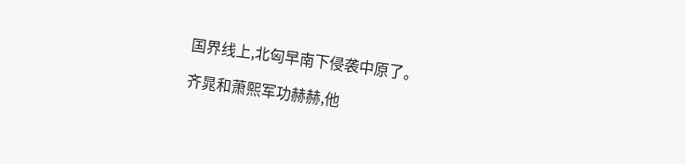国界线上,北匈早南下侵袭中原了。

齐晁和萧熙军功赫赫,他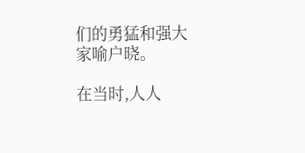们的勇猛和强大家喻户晓。

在当时,人人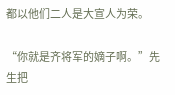都以他们二人是大宣人为荣。

“你就是齐将军的嫡子啊。”先生把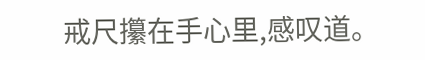戒尺攥在手心里,感叹道。